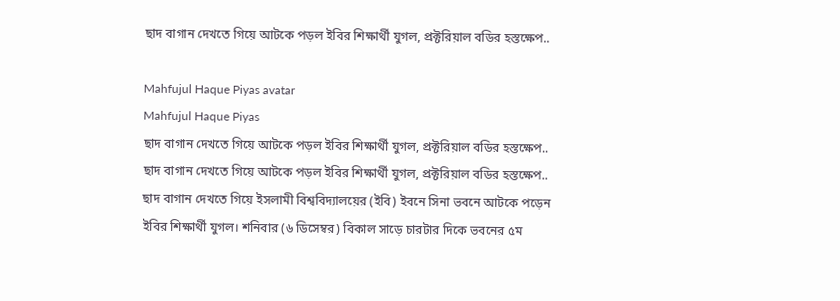ছাদ বাগান দেখতে গিয়ে আটকে পড়ল ইবির শিক্ষার্থী যুগল, প্রক্টরিয়াল বডির হস্তক্ষেপ..

Mahfujul Haque Piyas avatar
Mahfujul Haque Piyas
ছাদ বাগান দেখতে গিয়ে আটকে পড়ল ইবির শিক্ষার্থী যুগল, প্রক্টরিয়াল বডির হস্তক্ষেপ..
ছাদ বাগান দেখতে গিয়ে আটকে পড়ল ইবির শিক্ষার্থী যুগল, প্রক্টরিয়াল বডির হস্তক্ষেপ..
ছাদ বাগান দেখতে গিয়ে ইসলামী বিশ্ববিদ্যালয়ের (ইবি) ইবনে সিনা ভবনে আটকে পড়েন ইবির শিক্ষার্থী যুগল। শনিবার (৬ ডিসেম্বর) বিকাল সাড়ে চারটার দিকে ভবনের ৫ম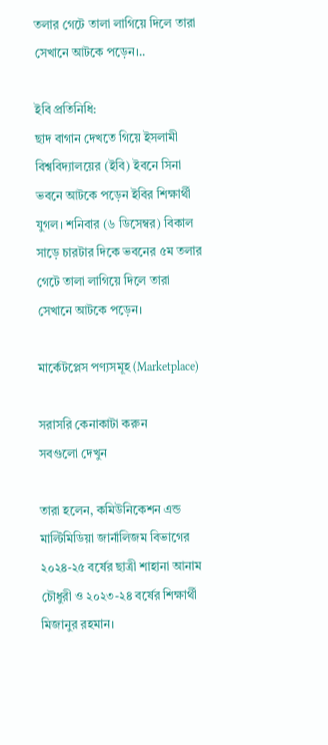তলার গেটে তালা লাগিয়ে দিলে তারা সেখানে আটকে পড়েন।..

ইবি প্রতিনিধি:
ছাদ বাগান দেখতে গিয়ে ইসলামী বিশ্ববিদ্যালয়ের (ইবি) ইবনে সিনা ভবনে আটকে পড়েন ইবির শিক্ষার্থী যুগল। শনিবার (৬ ডিসেম্বর) বিকাল সাড়ে চারটার দিকে ভবনের ৫ম তলার গেটে তালা লাগিয়ে দিলে তারা সেখানে আটকে পড়েন।

মার্কেটপ্লেস পণ্যসমূহ (Marketplace)

সরাসরি কেনাকাটা করুন
সবগুলো দেখুন

তারা হলেন, কমিউনিকেশন এন্ড মাল্টিমিডিয়া জার্নালিজম বিভাগের ২০২৪-২৫ বর্ষের ছাত্রী শাহানা আনাম চৌধুরী ও ২০২৩-২৪ বর্ষের শিক্ষার্থী মিজানুর রহমান।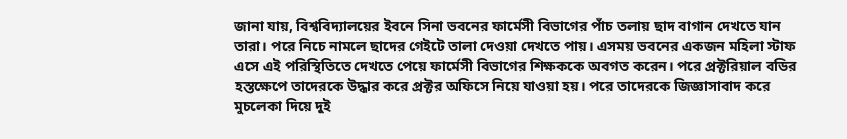জানা যায়, বিশ্ববিদ্যালয়ের ইবনে সিনা ভবনের ফার্মেসী বিভাগের পাঁচ তলায় ছাদ বাগান দেখতে যান তারা। পরে নিচে নামলে ছাদের গেইটে তালা দেওয়া দেখতে পায়। এসময় ভবনের একজন মহিলা স্টাফ এসে এই পরিস্থিতিতে দেখতে পেয়ে ফার্মেসী বিভাগের শিক্ষককে অবগত করেন। পরে প্রক্টরিয়াল বডির হস্তক্ষেপে তাদেরকে উদ্ধার করে প্রক্টর অফিসে নিয়ে যাওয়া হয়। পরে তাদেরকে জিজ্ঞাসাবাদ করে মুচলেকা দিয়ে দুই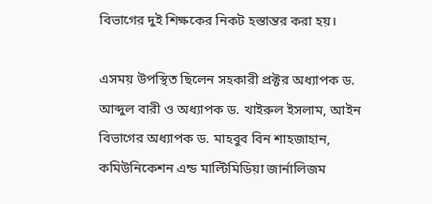বিভাগের দুই শিক্ষকের নিকট হস্তান্তর করা হয়।

এসময় উপস্থিত ছিলেন সহকারী প্রক্টর অধ্যাপক ড. আব্দুল বারী ও অধ্যাপক ড. খাইরুল ইসলাম, আইন বিভাগের অধ্যাপক ড. মাহবুব বিন শাহজাহান, কমিউনিকেশন এন্ড মাল্টিমিডিয়া জার্নালিজম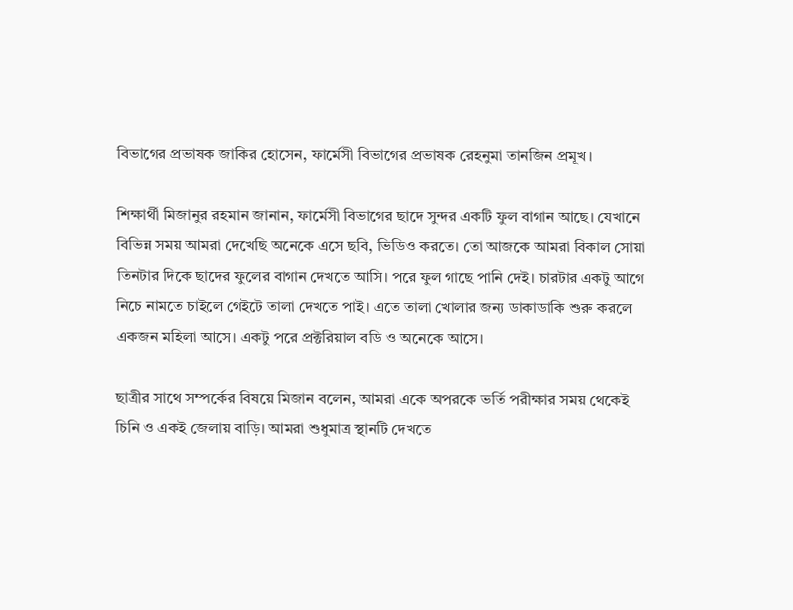বিভাগের প্রভাষক জাকির হোসেন, ফার্মেসী বিভাগের প্রভাষক রেহনুমা তানজিন প্রমূখ।

শিক্ষার্থী মিজানুর রহমান জানান, ফার্মেসী বিভাগের ছাদে সুন্দর একটি ফুল বাগান আছে। যেখানে বিভিন্ন সময় আমরা দেখেছি অনেকে এসে ছবি, ভিডিও করতে। তো আজকে আমরা বিকাল সোয়া তিনটার দিকে ছাদের ফুলের বাগান দেখতে আসি। পরে ফুল গাছে পানি দেই। চারটার একটু আগে নিচে নামতে চাইলে গেইটে তালা দেখতে পাই। এতে তালা খোলার জন্য ডাকাডাকি শুরু করলে একজন মহিলা আসে। একটু পরে প্রক্টরিয়াল বডি ও অনেকে আসে।

ছাত্রীর সাথে সম্পর্কের বিষয়ে মিজান বলেন, আমরা একে অপরকে ভর্তি পরীক্ষার সময় থেকেই চিনি ও একই জেলায় বাড়ি। আমরা শুধুমাত্র স্থানটি দেখতে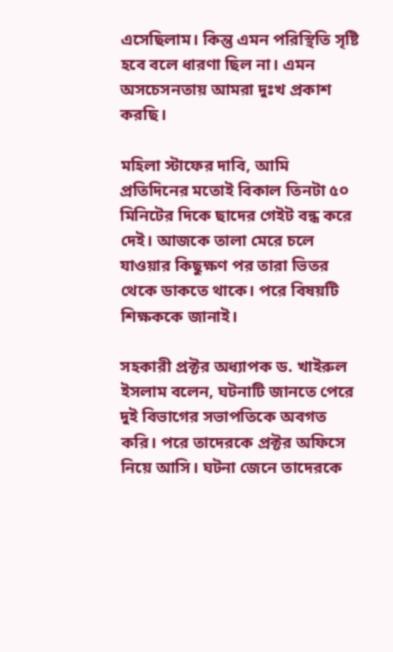এসেছিলাম। কিন্তু এমন পরিস্থিতি সৃষ্টি হবে বলে ধারণা ছিল না। এমন অসচেসনতায় আমরা দুঃখ প্রকাশ করছি।

মহিলা স্টাফের দাবি, আমি প্রতিদিনের মতোই বিকাল তিনটা ৫০ মিনিটের দিকে ছাদের গেইট বন্ধ করে দেই। আজকে তালা মেরে চলে যাওয়ার কিছুক্ষণ পর তারা ভিতর থেকে ডাকতে থাকে। পরে বিষয়টি শিক্ষককে জানাই।

সহকারী প্রক্টর অধ্যাপক ড. খাইরুল ইসলাম বলেন, ঘটনাটি জানতে পেরে দুই বিভাগের সভাপতিকে অবগত করি। পরে তাদেরকে প্রক্টর অফিসে নিয়ে আসি। ঘটনা জেনে তাদেরকে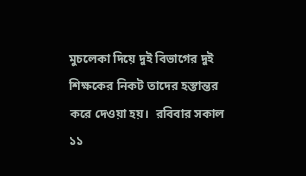মুচলেকা দিয়ে দুই বিভাগের দুই শিক্ষকের নিকট তাদের হস্তান্তর করে দেওয়া হয়।  রবিবার সকাল ১১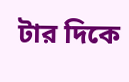টার দিকে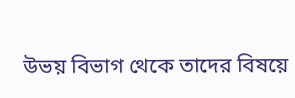উভয় বিভাগ থেকে তাদের বিষয়ে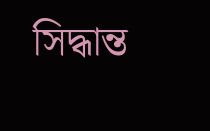সিদ্ধান্ত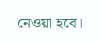নেওয়া হবে।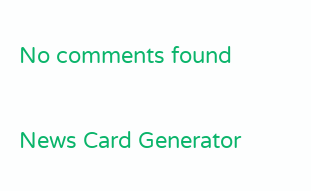No comments found


News Card Generator